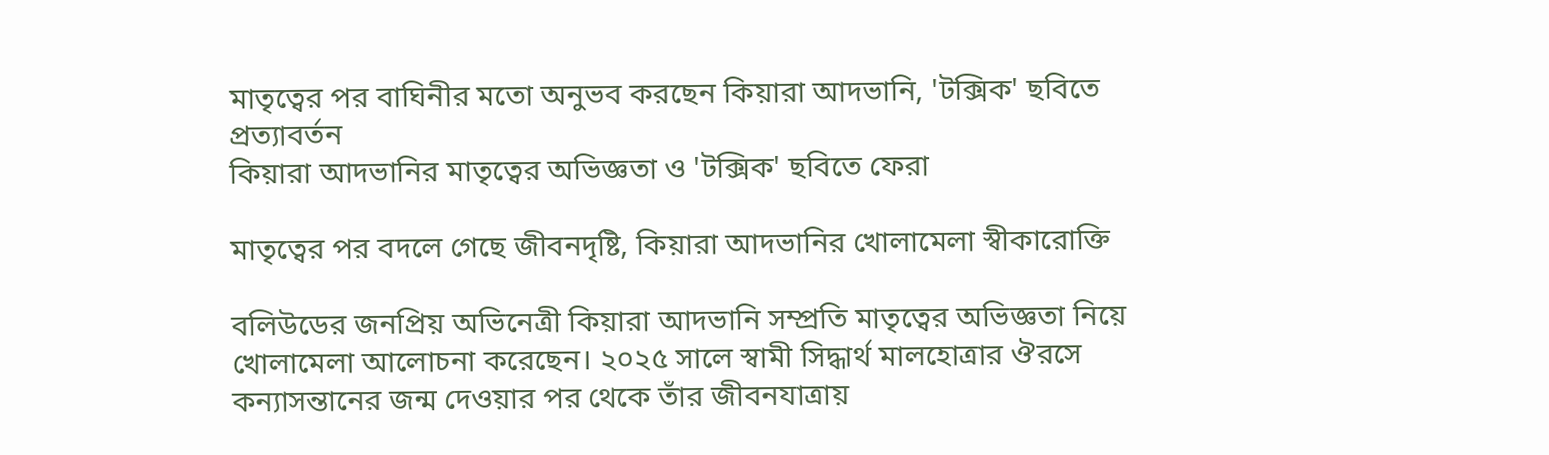মাতৃত্বের পর বাঘিনীর মতো অনুভব করছেন কিয়ারা আদভানি, 'টক্সিক' ছবিতে প্রত্যাবর্তন
কিয়ারা আদভানির মাতৃত্বের অভিজ্ঞতা ও 'টক্সিক' ছবিতে ফেরা

মাতৃত্বের পর বদলে গেছে জীবনদৃষ্টি, কিয়ারা আদভানির খোলামেলা স্বীকারোক্তি

বলিউডের জনপ্রিয় অভিনেত্রী কিয়ারা আদভানি সম্প্রতি মাতৃত্বের অভিজ্ঞতা নিয়ে খোলামেলা আলোচনা করেছেন। ২০২৫ সালে স্বামী সিদ্ধার্থ মালহোত্রার ঔরসে কন্যাসন্তানের জন্ম দেওয়ার পর থেকে তাঁর জীবনযাত্রায়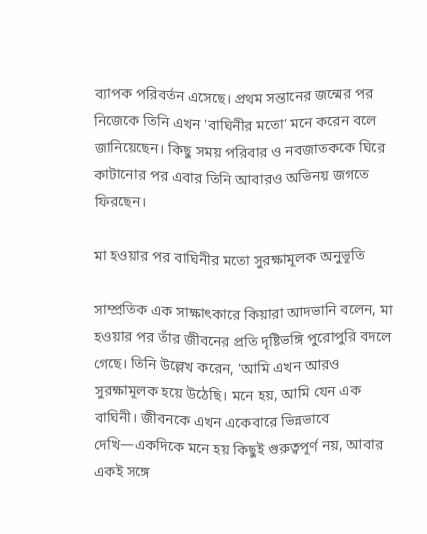ব্যাপক পরিবর্তন এসেছে। প্রথম সন্তানের জন্মের পর নিজেকে তিনি এখন 'বাঘিনীর মতো' মনে করেন বলে জানিয়েছেন। কিছু সময় পরিবার ও নবজাতককে ঘিরে কাটানোর পর এবার তিনি আবারও অভিনয় জগতে ফিরছেন।

মা হওয়ার পর বাঘিনীর মতো সুরক্ষামূলক অনুভূতি

সাম্প্রতিক এক সাক্ষাৎকারে কিয়ারা আদভানি বলেন, মা হওয়ার পর তাঁর জীবনের প্রতি দৃষ্টিভঙ্গি পুরোপুরি বদলে গেছে। তিনি উল্লেখ করেন, 'আমি এখন আরও সুরক্ষামূলক হয়ে উঠেছি। মনে হয়, আমি যেন এক বাঘিনী। জীবনকে এখন একেবারে ভিন্নভাবে দেখি—একদিকে মনে হয় কিছুই গুরুত্বপূর্ণ নয়, আবার একই সঙ্গে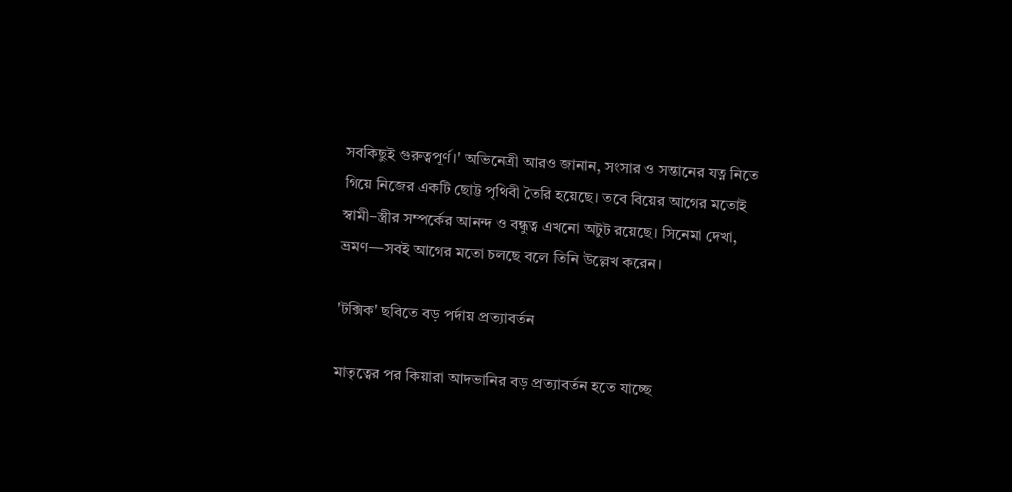সবকিছুই গুরুত্বপূর্ণ।' অভিনেত্রী আরও জানান, সংসার ও সন্তানের যত্ন নিতে গিয়ে নিজের একটি ছোট্ট পৃথিবী তৈরি হয়েছে। তবে বিয়ের আগের মতোই স্বামী–স্ত্রীর সম্পর্কের আনন্দ ও বন্ধুত্ব এখনো অটুট রয়েছে। সিনেমা দেখা, ভ্রমণ—সবই আগের মতো চলছে বলে তিনি উল্লেখ করেন।

'টক্সিক' ছবিতে বড় পর্দায় প্রত্যাবর্তন

মাতৃত্বের পর কিয়ারা আদভানির বড় প্রত্যাবর্তন হতে যাচ্ছে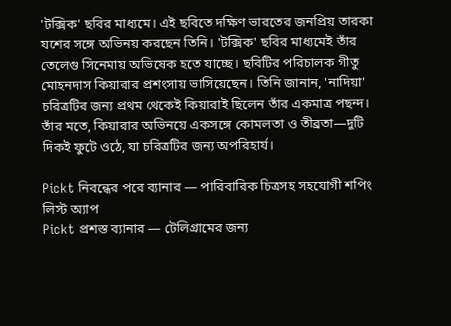'টক্সিক' ছবির মাধ্যমে। এই ছবিতে দক্ষিণ ভারতের জনপ্রিয় তারকা যশের সঙ্গে অভিনয় করছেন তিনি। 'টক্সিক' ছবির মাধ্যমেই তাঁর তেলেগু সিনেমায় অভিষেক হতে যাচ্ছে। ছবিটির পরিচালক গীতু মোহনদাস কিয়ারার প্রশংসায় ভাসিয়েছেন। তিনি জানান, 'নাদিয়া' চরিত্রটির জন্য প্রথম থেকেই কিয়ারাই ছিলেন তাঁর একমাত্র পছন্দ। তাঁর মতে, কিয়ারার অভিনয়ে একসঙ্গে কোমলতা ও তীব্রতা—দুটি দিকই ফুটে ওঠে, যা চরিত্রটির জন্য অপরিহার্য।

Pickt নিবন্ধের পরে ব্যানার — পারিবারিক চিত্রসহ সহযোগী শপিং লিস্ট অ্যাপ
Pickt প্রশস্ত ব্যানার — টেলিগ্রামের জন্য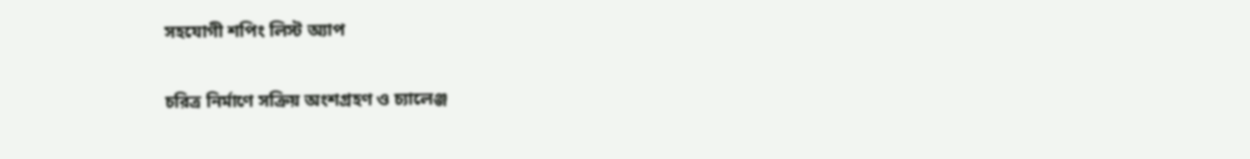সহযোগী শপিং লিস্ট অ্যাপ

চরিত্র নির্মাণে সক্রিয় অংশগ্রহণ ও চ্যালেঞ্জ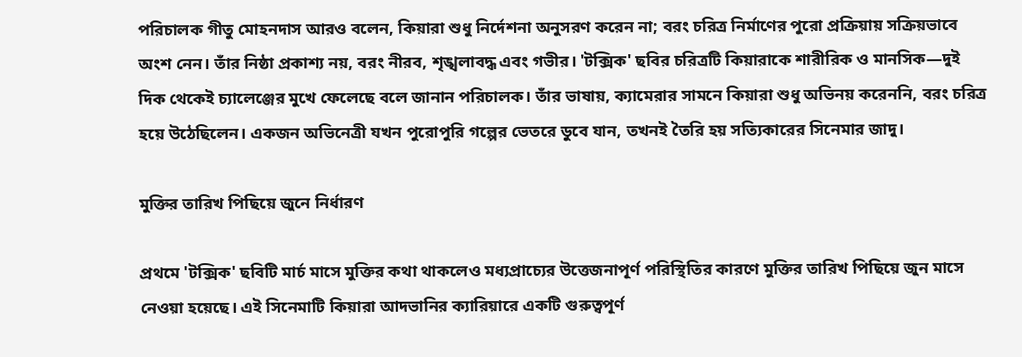পরিচালক গীতু মোহনদাস আরও বলেন, কিয়ারা শুধু নির্দেশনা অনুসরণ করেন না; বরং চরিত্র নির্মাণের পুরো প্রক্রিয়ায় সক্রিয়ভাবে অংশ নেন। তাঁর নিষ্ঠা প্রকাশ্য নয়, বরং নীরব, শৃঙ্খলাবদ্ধ এবং গভীর। 'টক্সিক' ছবির চরিত্রটি কিয়ারাকে শারীরিক ও মানসিক—দুই দিক থেকেই চ্যালেঞ্জের মুখে ফেলেছে বলে জানান পরিচালক। তাঁর ভাষায়, ক্যামেরার সামনে কিয়ারা শুধু অভিনয় করেননি, বরং চরিত্র হয়ে উঠেছিলেন। একজন অভিনেত্রী যখন পুরোপুরি গল্পের ভেতরে ডুবে যান, তখনই তৈরি হয় সত্যিকারের সিনেমার জাদু।

মুক্তির তারিখ পিছিয়ে জুনে নির্ধারণ

প্রথমে 'টক্সিক' ছবিটি মার্চ মাসে মুক্তির কথা থাকলেও মধ্যপ্রাচ্যের উত্তেজনাপূর্ণ পরিস্থিতির কারণে মুক্তির তারিখ পিছিয়ে জুন মাসে নেওয়া হয়েছে। এই সিনেমাটি কিয়ারা আদভানির ক্যারিয়ারে একটি গুরুত্বপূর্ণ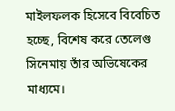মাইলফলক হিসেবে বিবেচিত হচ্ছে, বিশেষ করে তেলেগু সিনেমায় তাঁর অভিষেকের মাধ্যমে।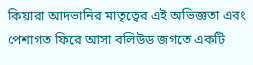কিয়ারা আদভানির মাতৃত্বের এই অভিজ্ঞতা এবং পেশাগত ফিরে আসা বলিউড জগতে একটি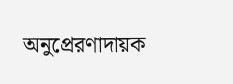অনুপ্রেরণাদায়ক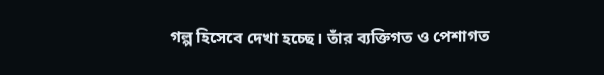গল্প হিসেবে দেখা হচ্ছে। তাঁর ব্যক্তিগত ও পেশাগত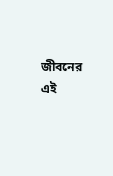জীবনের এই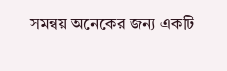সমন্বয় অনেকের জন্য একটি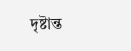দৃষ্টান্ত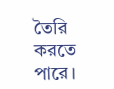তৈরি করতে পারে।